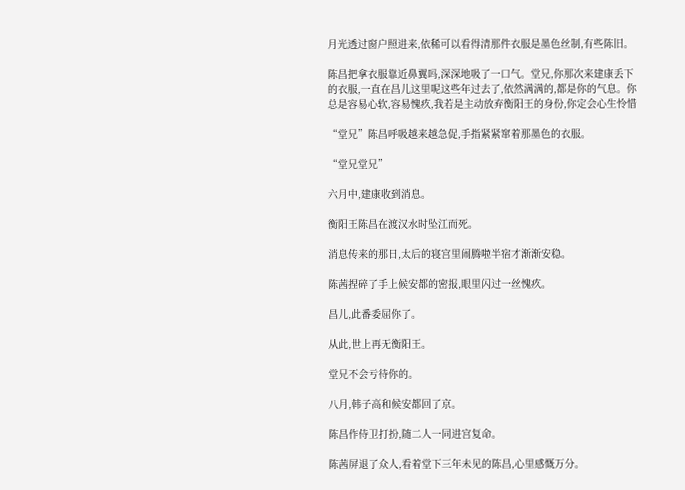月光透过窗户照进来,依稀可以看得清那件衣服是墨色丝制,有些陈旧。

陈昌把拿衣服靠近鼻翼吗,深深地吸了一口气。堂兄,你那次来建康丢下的衣服,一直在昌儿这里呢这些年过去了,依然满满的,都是你的气息。你总是容易心软,容易愧疚,我若是主动放弃衡阳王的身份,你定会心生怜惜

“堂兄”陈昌呼吸越来越急促,手指紧紧窜着那墨色的衣服。

“堂兄堂兄”

六月中,建康收到消息。

衡阳王陈昌在渡汉水时坠江而死。

消息传来的那日,太后的寝宫里闹腾啦半宿才渐渐安稳。

陈茜捏碎了手上候安都的密报,眼里闪过一丝愧疚。

昌儿,此番委屈你了。

从此,世上再无衡阳王。

堂兄不会亏待你的。

八月,韩子高和候安都回了京。

陈昌作侍卫打扮,随二人一同进宫复命。

陈茜屏退了众人,看着堂下三年未见的陈昌,心里感慨万分。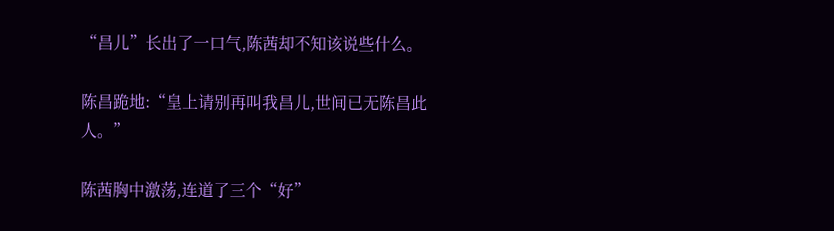“昌儿”长出了一口气,陈茜却不知该说些什么。

陈昌跪地:“皇上请别再叫我昌儿,世间已无陈昌此人。”

陈茜胸中激荡,连道了三个“好”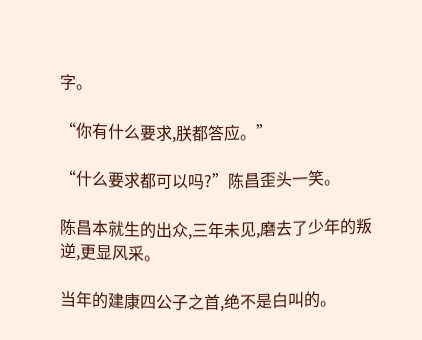字。

“你有什么要求,朕都答应。”

“什么要求都可以吗?”陈昌歪头一笑。

陈昌本就生的出众,三年未见,磨去了少年的叛逆,更显风采。

当年的建康四公子之首,绝不是白叫的。